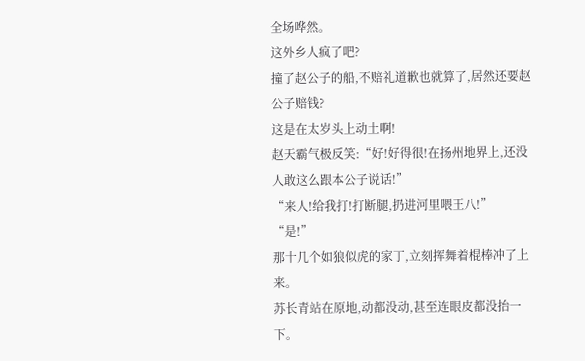全场哗然。
这外乡人疯了吧?
撞了赵公子的船,不赔礼道歉也就算了,居然还要赵公子赔钱?
这是在太岁头上动土啊!
赵天霸气极反笑:“好!好得很!在扬州地界上,还没人敢这么跟本公子说话!”
“来人!给我打!打断腿,扔进河里喂王八!”
“是!”
那十几个如狼似虎的家丁,立刻挥舞着棍棒冲了上来。
苏长青站在原地,动都没动,甚至连眼皮都没抬一下。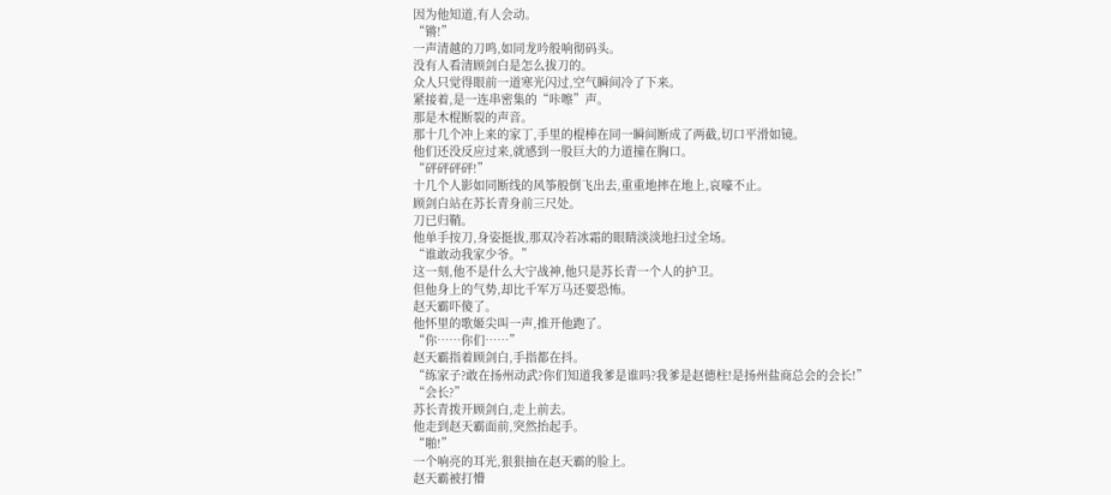因为他知道,有人会动。
“锵!”
一声清越的刀鸣,如同龙吟般响彻码头。
没有人看清顾剑白是怎么拔刀的。
众人只觉得眼前一道寒光闪过,空气瞬间冷了下来。
紧接着,是一连串密集的“咔嚓”声。
那是木棍断裂的声音。
那十几个冲上来的家丁,手里的棍棒在同一瞬间断成了两截,切口平滑如镜。
他们还没反应过来,就感到一股巨大的力道撞在胸口。
“砰砰砰砰!”
十几个人影如同断线的风筝般倒飞出去,重重地摔在地上,哀嚎不止。
顾剑白站在苏长青身前三尺处。
刀已归鞘。
他单手按刀,身姿挺拔,那双冷若冰霜的眼睛淡淡地扫过全场。
“谁敢动我家少爷。”
这一刻,他不是什么大宁战神,他只是苏长青一个人的护卫。
但他身上的气势,却比千军万马还要恐怖。
赵天霸吓傻了。
他怀里的歌姬尖叫一声,推开他跑了。
“你……你们……”
赵天霸指着顾剑白,手指都在抖。
“练家子?敢在扬州动武?你们知道我爹是谁吗?我爹是赵德柱!是扬州盐商总会的会长!”
“会长?”
苏长青拨开顾剑白,走上前去。
他走到赵天霸面前,突然抬起手。
“啪!”
一个响亮的耳光,狠狠抽在赵天霸的脸上。
赵天霸被打懵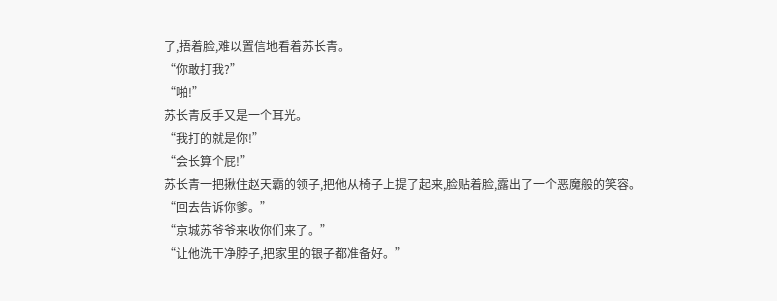了,捂着脸,难以置信地看着苏长青。
“你敢打我?”
“啪!”
苏长青反手又是一个耳光。
“我打的就是你!”
“会长算个屁!”
苏长青一把揪住赵天霸的领子,把他从椅子上提了起来,脸贴着脸,露出了一个恶魔般的笑容。
“回去告诉你爹。”
“京城苏爷爷来收你们来了。”
“让他洗干净脖子,把家里的银子都准备好。”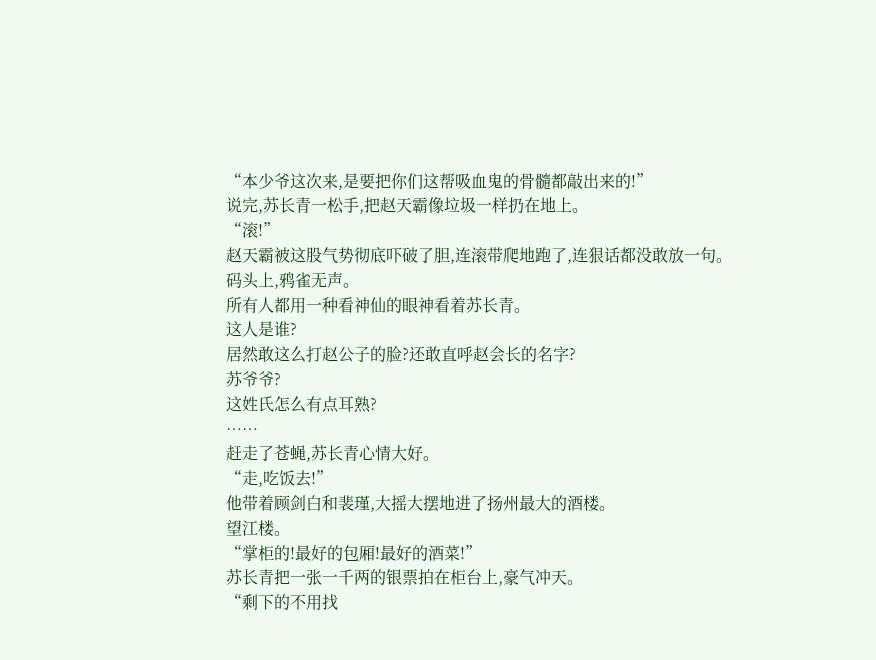“本少爷这次来,是要把你们这帮吸血鬼的骨髓都敲出来的!”
说完,苏长青一松手,把赵天霸像垃圾一样扔在地上。
“滚!”
赵天霸被这股气势彻底吓破了胆,连滚带爬地跑了,连狠话都没敢放一句。
码头上,鸦雀无声。
所有人都用一种看神仙的眼神看着苏长青。
这人是谁?
居然敢这么打赵公子的脸?还敢直呼赵会长的名字?
苏爷爷?
这姓氏怎么有点耳熟?
……
赶走了苍蝇,苏长青心情大好。
“走,吃饭去!”
他带着顾剑白和裴瑾,大摇大摆地进了扬州最大的酒楼。
望江楼。
“掌柜的!最好的包厢!最好的酒菜!”
苏长青把一张一千两的银票拍在柜台上,豪气冲天。
“剩下的不用找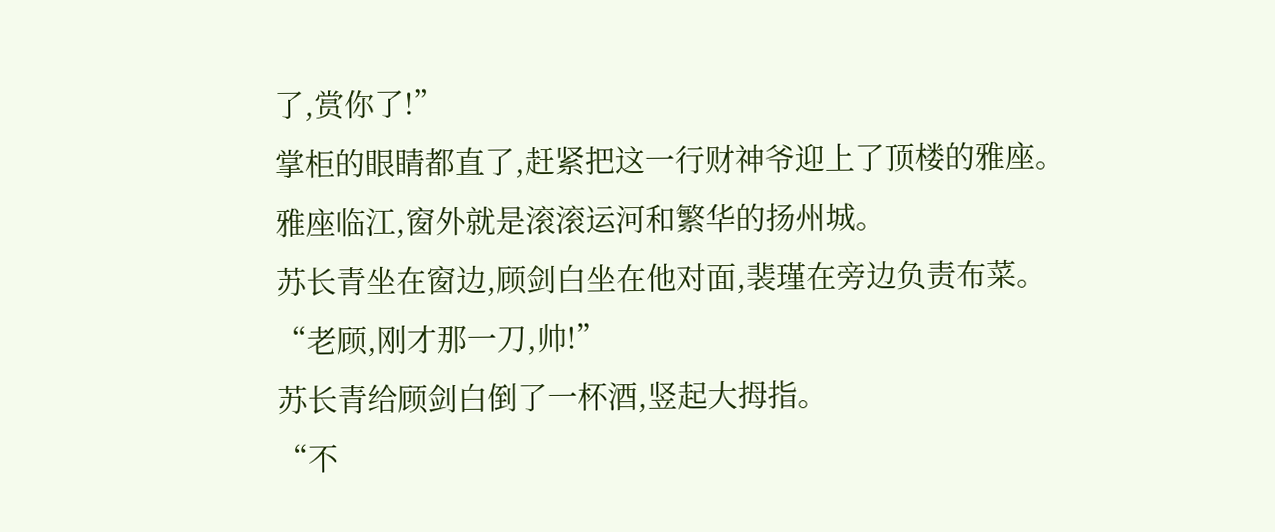了,赏你了!”
掌柜的眼睛都直了,赶紧把这一行财神爷迎上了顶楼的雅座。
雅座临江,窗外就是滚滚运河和繁华的扬州城。
苏长青坐在窗边,顾剑白坐在他对面,裴瑾在旁边负责布菜。
“老顾,刚才那一刀,帅!”
苏长青给顾剑白倒了一杯酒,竖起大拇指。
“不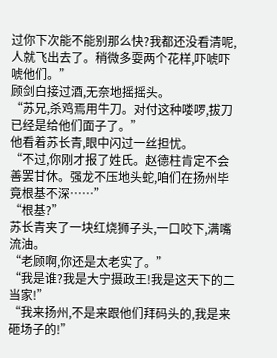过你下次能不能别那么快?我都还没看清呢,人就飞出去了。稍微多耍两个花样,吓唬吓唬他们。”
顾剑白接过酒,无奈地摇摇头。
“苏兄,杀鸡焉用牛刀。对付这种喽啰,拔刀已经是给他们面子了。”
他看着苏长青,眼中闪过一丝担忧。
“不过,你刚才报了姓氏。赵德柱肯定不会善罢甘休。强龙不压地头蛇,咱们在扬州毕竟根基不深……”
“根基?”
苏长青夹了一块红烧狮子头,一口咬下,满嘴流油。
“老顾啊,你还是太老实了。”
“我是谁?我是大宁摄政王!我是这天下的二当家!”
“我来扬州,不是来跟他们拜码头的,我是来砸场子的!”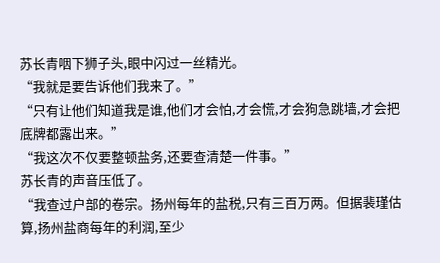苏长青咽下狮子头,眼中闪过一丝精光。
“我就是要告诉他们我来了。”
“只有让他们知道我是谁,他们才会怕,才会慌,才会狗急跳墙,才会把底牌都露出来。”
“我这次不仅要整顿盐务,还要查清楚一件事。”
苏长青的声音压低了。
“我查过户部的卷宗。扬州每年的盐税,只有三百万两。但据裴瑾估算,扬州盐商每年的利润,至少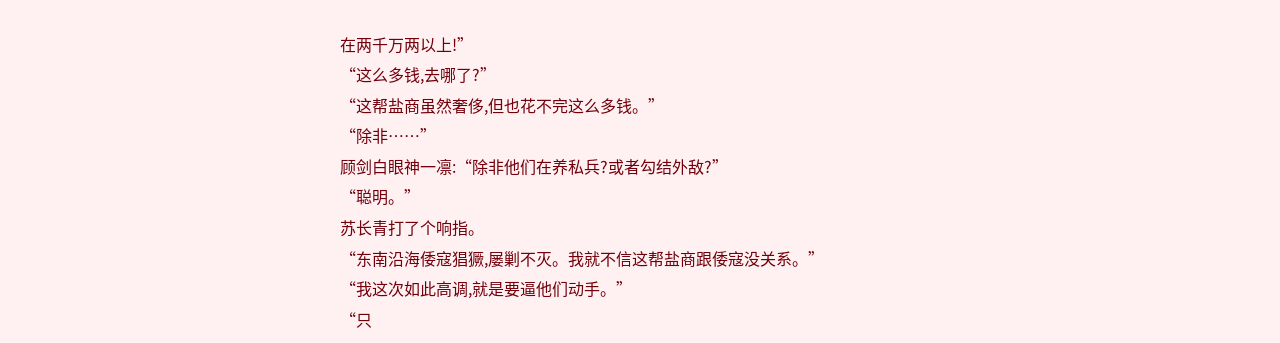在两千万两以上!”
“这么多钱,去哪了?”
“这帮盐商虽然奢侈,但也花不完这么多钱。”
“除非……”
顾剑白眼神一凛:“除非他们在养私兵?或者勾结外敌?”
“聪明。”
苏长青打了个响指。
“东南沿海倭寇猖獗,屡剿不灭。我就不信这帮盐商跟倭寇没关系。”
“我这次如此高调,就是要逼他们动手。”
“只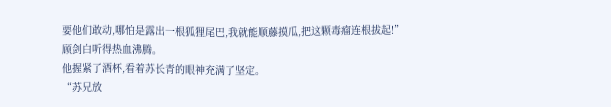要他们敢动,哪怕是露出一根狐狸尾巴,我就能顺藤摸瓜,把这颗毒瘤连根拔起!”
顾剑白听得热血沸腾。
他握紧了酒杯,看着苏长青的眼神充满了坚定。
“苏兄放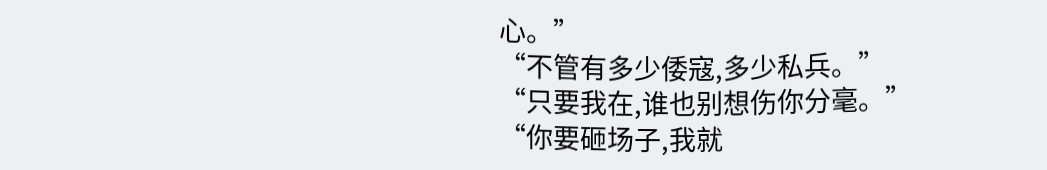心。”
“不管有多少倭寇,多少私兵。”
“只要我在,谁也别想伤你分毫。”
“你要砸场子,我就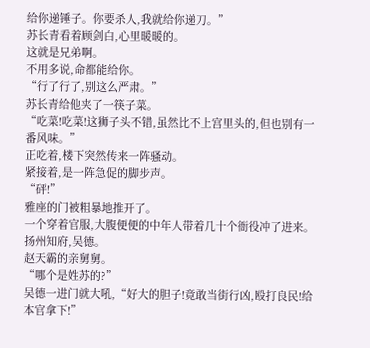给你递锤子。你要杀人,我就给你递刀。”
苏长青看着顾剑白,心里暖暖的。
这就是兄弟啊。
不用多说,命都能给你。
“行了行了,别这么严肃。”
苏长青给他夹了一筷子菜。
“吃菜!吃菜!这狮子头不错,虽然比不上宫里头的,但也别有一番风味。”
正吃着,楼下突然传来一阵骚动。
紧接着,是一阵急促的脚步声。
“砰!”
雅座的门被粗暴地推开了。
一个穿着官服,大腹便便的中年人带着几十个衙役冲了进来。
扬州知府,吴德。
赵天霸的亲舅舅。
“哪个是姓苏的?”
吴德一进门就大吼,“好大的胆子!竟敢当街行凶,殴打良民!给本官拿下!”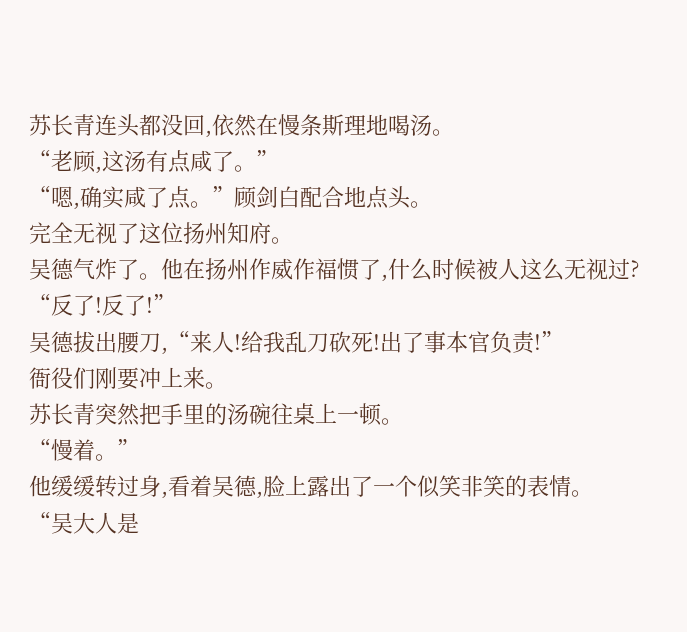苏长青连头都没回,依然在慢条斯理地喝汤。
“老顾,这汤有点咸了。”
“嗯,确实咸了点。”顾剑白配合地点头。
完全无视了这位扬州知府。
吴德气炸了。他在扬州作威作福惯了,什么时候被人这么无视过?
“反了!反了!”
吴德拔出腰刀,“来人!给我乱刀砍死!出了事本官负责!”
衙役们刚要冲上来。
苏长青突然把手里的汤碗往桌上一顿。
“慢着。”
他缓缓转过身,看着吴德,脸上露出了一个似笑非笑的表情。
“吴大人是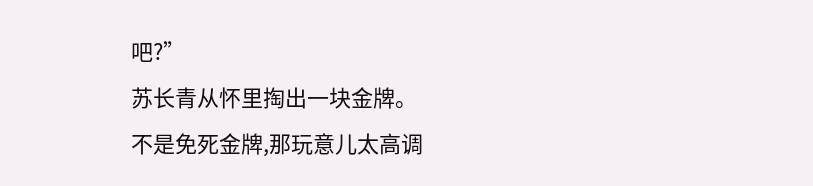吧?”
苏长青从怀里掏出一块金牌。
不是免死金牌,那玩意儿太高调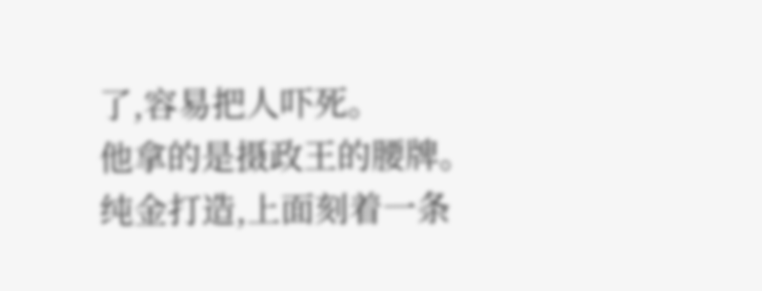了,容易把人吓死。
他拿的是摄政王的腰牌。
纯金打造,上面刻着一条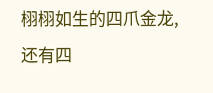栩栩如生的四爪金龙,还有四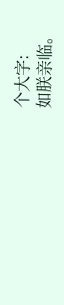个大字:
如朕亲临。